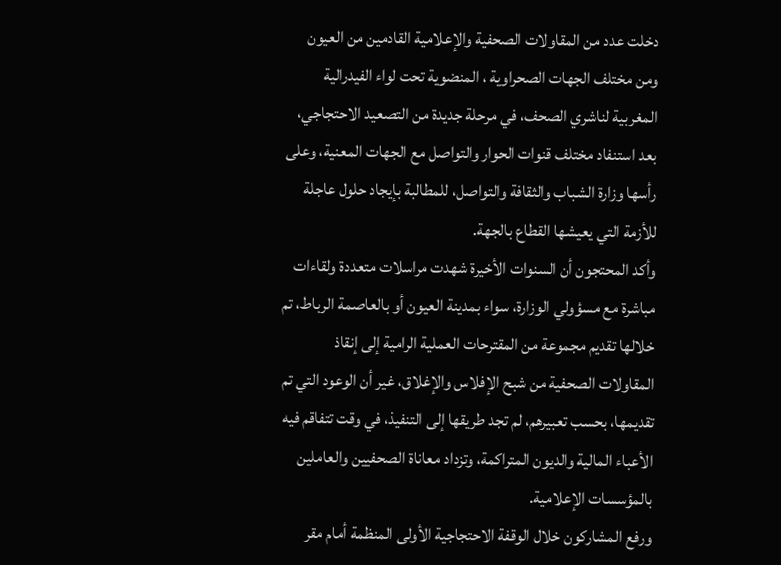دخلت عدد من المقاولات الصحفية والإعلامية القادمين من العيون ومن مختلف الجهات الصحراوية ، المنضوية تحت لواء الفيدرالية المغربية لناشري الصحف، في مرحلة جديدة من التصعيد الاحتجاجي، بعد استنفاد مختلف قنوات الحوار والتواصل مع الجهات المعنية، وعلى رأسها وزارة الشباب والثقافة والتواصل، للمطالبة بإيجاد حلول عاجلة للأزمة التي يعيشها القطاع بالجهة.
وأكد المحتجون أن السنوات الأخيرة شهدت مراسلات متعددة ولقاءات مباشرة مع مسؤولي الوزارة، سواء بمدينة العيون أو بالعاصمة الرباط، تم خلالها تقديم مجموعة من المقترحات العملية الرامية إلى إنقاذ المقاولات الصحفية من شبح الإفلاس والإغلاق، غير أن الوعود التي تم تقديمها، بحسب تعبيرهم، لم تجد طريقها إلى التنفيذ، في وقت تتفاقم فيه الأعباء المالية والديون المتراكمة، وتزداد معاناة الصحفيين والعاملين بالمؤسسات الإعلامية.
ورفع المشاركون خلال الوقفة الاحتجاجية الأولى المنظمة أمام مقر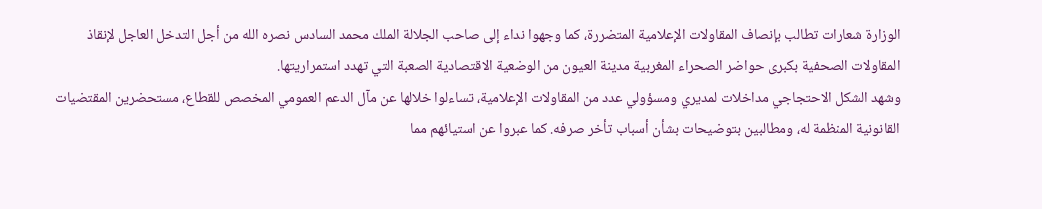الوزارة شعارات تطالب بإنصاف المقاولات الإعلامية المتضررة، كما وجهوا نداء إلى صاحب الجلالة الملك محمد السادس نصره الله من أجل التدخل العاجل لإنقاذ المقاولات الصحفية بكبرى حواضر الصحراء المغربية مدينة العيون من الوضعية الاقتصادية الصعبة التي تهدد استمراريتها.
وشهد الشكل الاحتجاجي مداخلات لمديري ومسؤولي عدد من المقاولات الإعلامية، تساءلوا خلالها عن مآل الدعم العمومي المخصص للقطاع، مستحضرين المقتضيات القانونية المنظمة له، ومطالبين بتوضيحات بشأن أسباب تأخر صرفه. كما عبروا عن استيائهم مما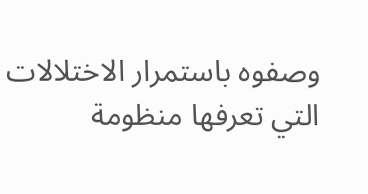وصفوه باستمرار الاختلالات التي تعرفها منظومة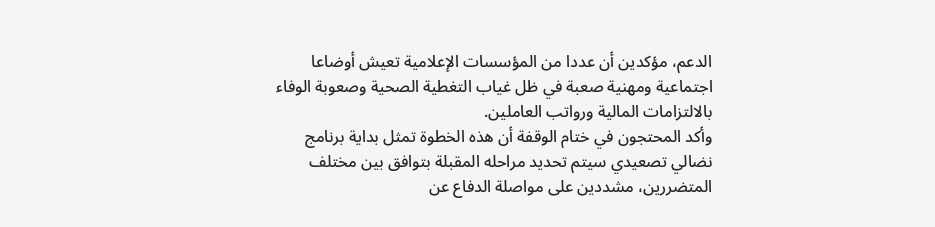الدعم، مؤكدين أن عددا من المؤسسات الإعلامية تعيش أوضاعا اجتماعية ومهنية صعبة في ظل غياب التغطية الصحية وصعوبة الوفاء بالالتزامات المالية ورواتب العاملين.
وأكد المحتجون في ختام الوقفة أن هذه الخطوة تمثل بداية برنامج نضالي تصعيدي سيتم تحديد مراحله المقبلة بتوافق بين مختلف المتضررين، مشددين على مواصلة الدفاع عن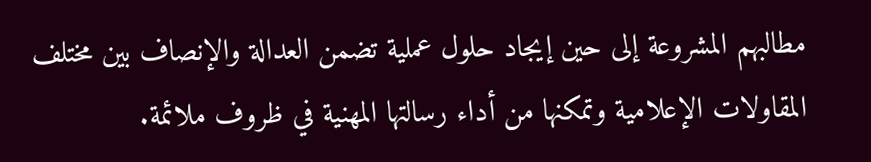مطالبهم المشروعة إلى حين إيجاد حلول عملية تضمن العدالة والإنصاف بين مختلف المقاولات الإعلامية وتمكنها من أداء رسالتها المهنية في ظروف ملائمة.